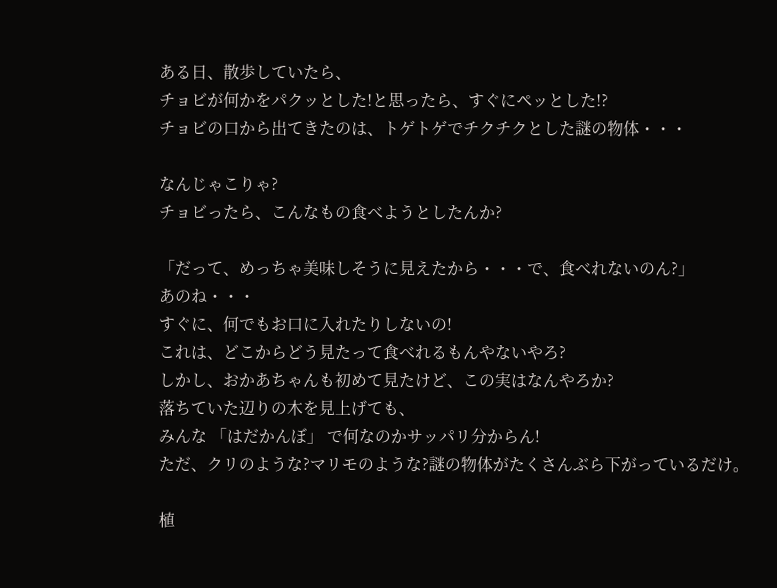ある日、散歩していたら、
チョビが何かをパクッとした!と思ったら、すぐにペッとした!?
チョビの口から出てきたのは、トゲトゲでチクチクとした謎の物体・・・

なんじゃこりゃ?
チョビったら、こんなもの食べようとしたんか?

「だって、めっちゃ美味しそうに見えたから・・・で、食べれないのん?」
あのね・・・
すぐに、何でもお口に入れたりしないの!
これは、どこからどう見たって食べれるもんやないやろ?
しかし、おかあちゃんも初めて見たけど、この実はなんやろか?
落ちていた辺りの木を見上げても、
みんな 「はだかんぼ」 で何なのかサッパリ分からん!
ただ、クリのような?マリモのような?謎の物体がたくさんぶら下がっているだけ。

植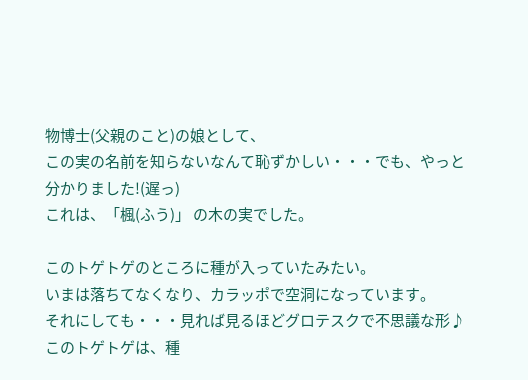物博士(父親のこと)の娘として、
この実の名前を知らないなんて恥ずかしい・・・でも、やっと分かりました!(遅っ)
これは、「楓(ふう)」 の木の実でした。

このトゲトゲのところに種が入っていたみたい。
いまは落ちてなくなり、カラッポで空洞になっています。
それにしても・・・見れば見るほどグロテスクで不思議な形♪
このトゲトゲは、種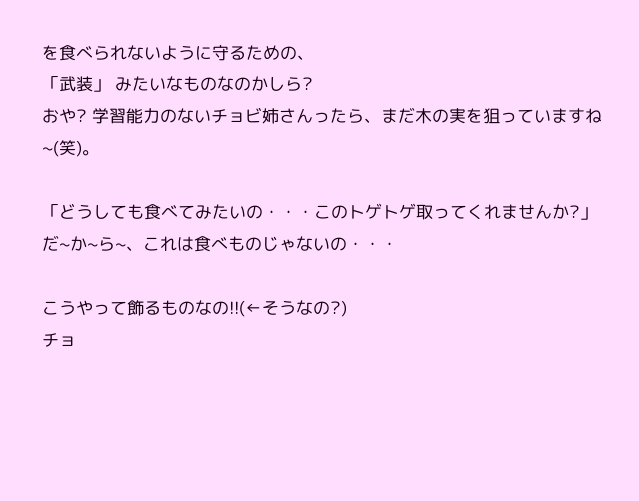を食べられないように守るための、
「武装」 みたいなものなのかしら?
おや? 学習能力のないチョビ姉さんったら、まだ木の実を狙っていますね~(笑)。

「どうしても食べてみたいの・・・このトゲトゲ取ってくれませんか?」
だ~か~ら~、これは食べものじゃないの・・・

こうやって飾るものなの!!(←そうなの?)
チョ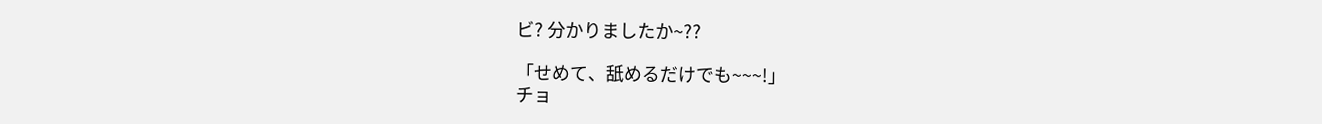ビ? 分かりましたか~??

「せめて、舐めるだけでも~~~!」
チョ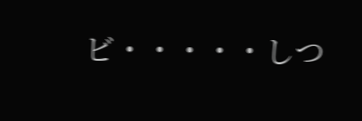ビ・・・・・しつ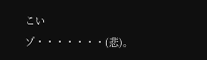こいゾ・・・・・・・(悲)。